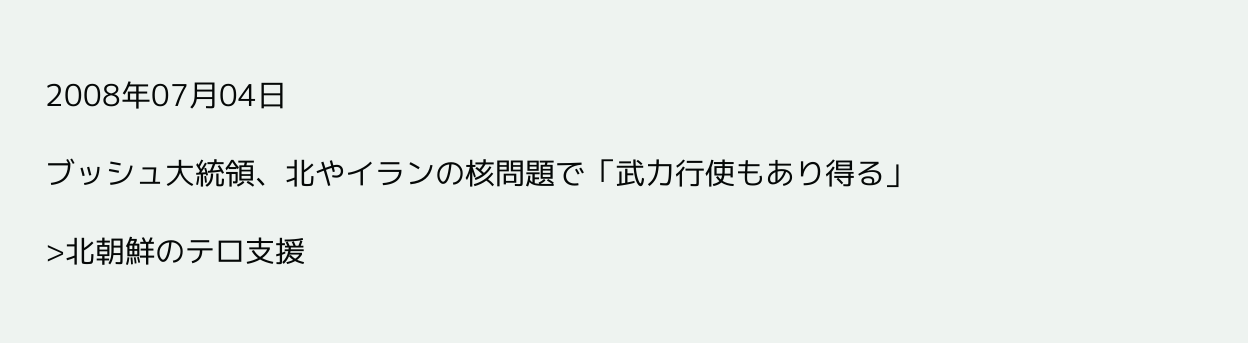2008年07月04日

ブッシュ大統領、北やイランの核問題で「武力行使もあり得る」

>北朝鮮のテロ支援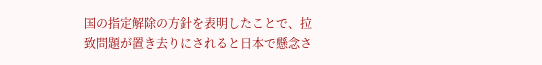国の指定解除の方針を表明したことで、拉致問題が置き去りにされると日本で懸念さ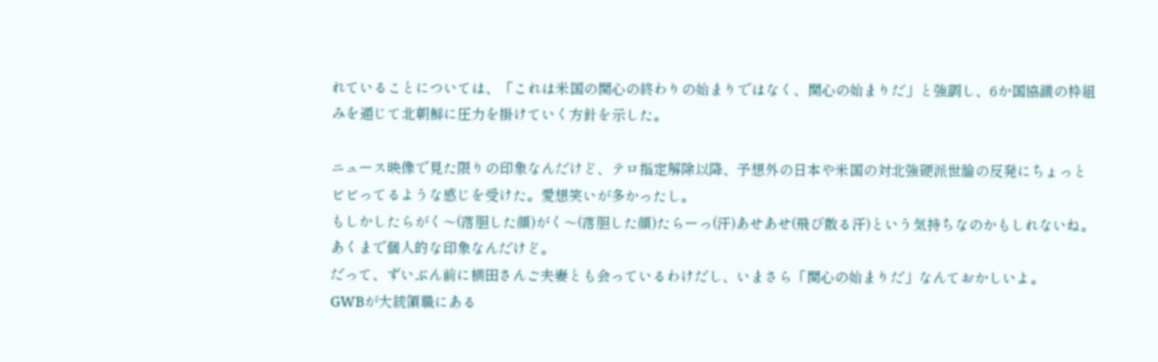れていることについては、「これは米国の関心の終わりの始まりではなく、関心の始まりだ」と強調し、6か国協議の枠組みを通じて北朝鮮に圧力を掛けていく方針を示した。

ニュース映像で見た限りの印象なんだけど、テロ指定解除以降、予想外の日本や米国の対北強硬派世論の反発にちょっとビビってるような感じを受けた。愛想笑いが多かったし。
もしかしたらがく〜(落胆した顔)がく〜(落胆した顔)たらーっ(汗)あせあせ(飛び散る汗)という気持ちなのかもしれないね。あくまで個人的な印象なんだけど。
だって、ずいぶん前に横田さんご夫妻とも会っているわけだし、いまさら「関心の始まりだ」なんておかしいよ。
GWBが大統領職にある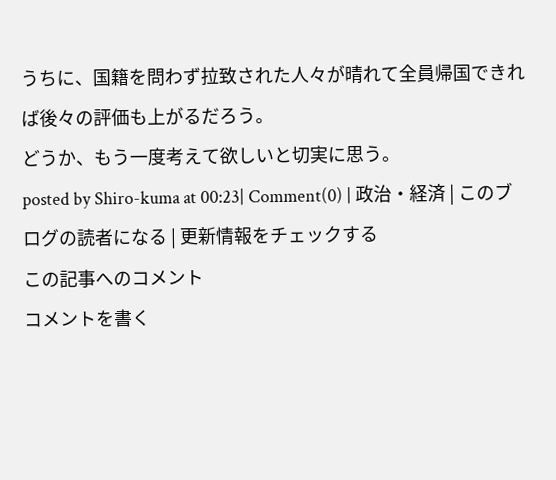うちに、国籍を問わず拉致された人々が晴れて全員帰国できれば後々の評価も上がるだろう。
どうか、もう一度考えて欲しいと切実に思う。
posted by Shiro-kuma at 00:23| Comment(0) | 政治・経済 | このブログの読者になる | 更新情報をチェックする
この記事へのコメント
コメントを書く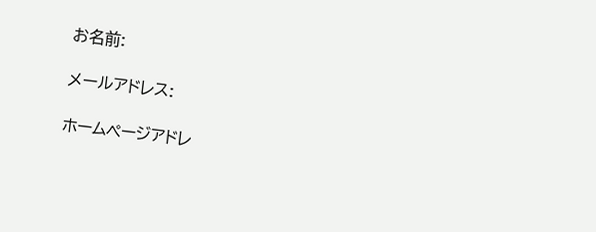お名前:

メールアドレス:

ホームページアドレ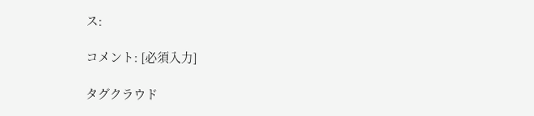ス:

コメント: [必須入力]

タグクラウド